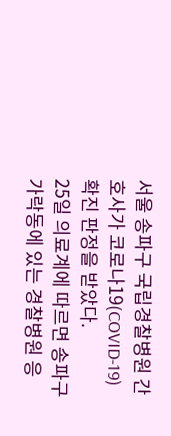서울 송파구 국립경찰병원 간호사가 코로나19(COVID-19) 확진 판정을 받았다.
25일 의료계에 따르면 송파구 가락동에 있는 경찰병원 응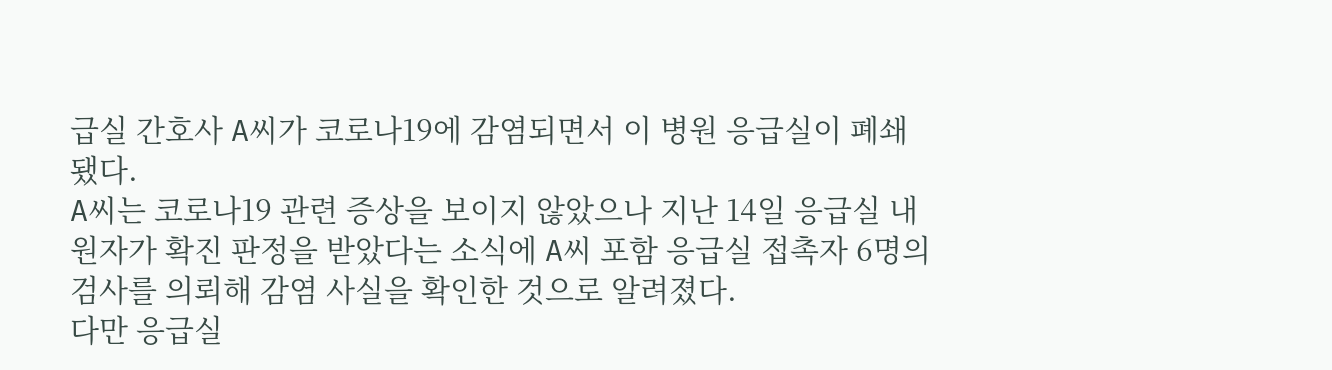급실 간호사 A씨가 코로나19에 감염되면서 이 병원 응급실이 폐쇄됐다.
A씨는 코로나19 관련 증상을 보이지 않았으나 지난 14일 응급실 내원자가 확진 판정을 받았다는 소식에 A씨 포함 응급실 접촉자 6명의 검사를 의뢰해 감염 사실을 확인한 것으로 알려졌다.
다만 응급실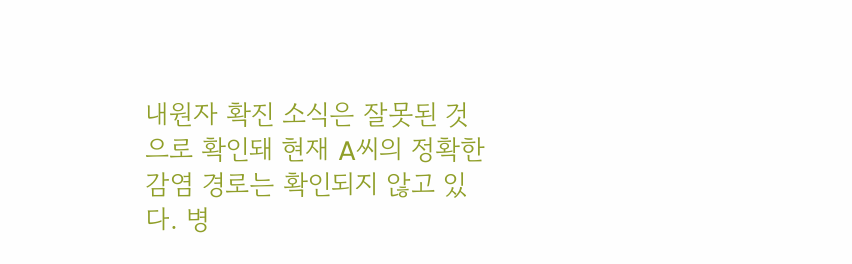내원자 확진 소식은 잘못된 것으로 확인돼 현재 A씨의 정확한 감염 경로는 확인되지 않고 있다. 병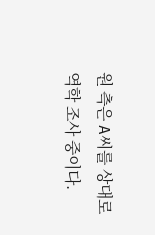원 측은 A씨를 상대로 역학 조사 중이다.